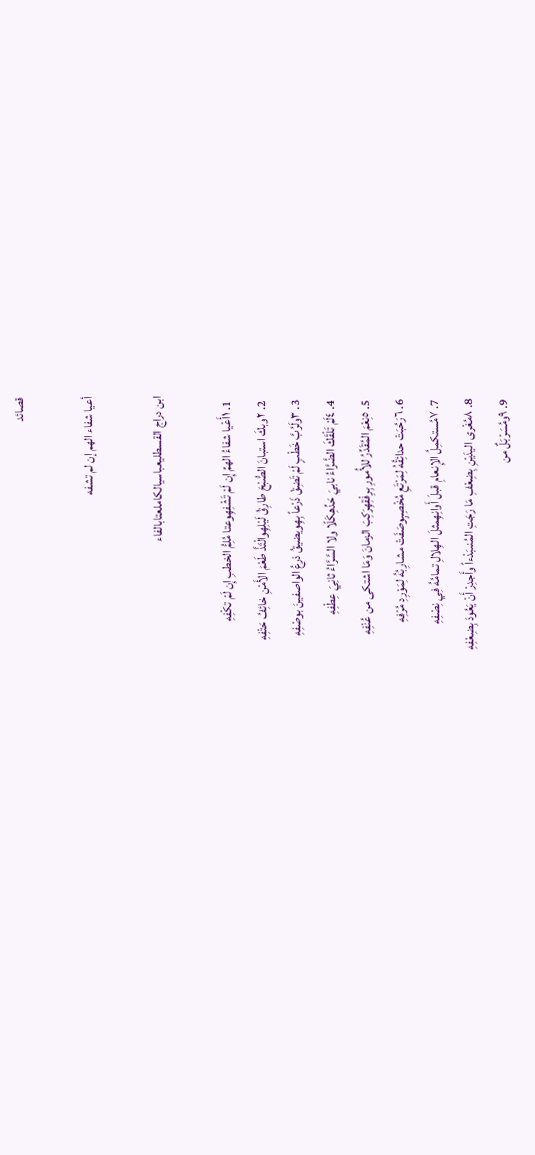قصائد

أعيا شفاء الهم إن لم تشفه

ابن دراج القسطليعباسيالكاملعتابالفاء

  1. ١أَعْيا شفاءُ الهمِّ إِن لَمْ تَشْفِهِوعتا مُلِمُّ الخطبِ إِن لَمْ تكْفِهِ
  2. ٢وبكَ استبانَ الصُّبْحَ طارِقُ لَيْلِهِوالْتَذَّ طَعْمَ الأَمْنِ خائِفُ حَتْفِهِ
  3. ٣ولَرُبَّ خَطْبٍ لَمْ تَضِقْ ذَرْعاً بِهِويضيقُ ذرعُ الواصفينَ بوصْفِهِ
  4. ٤لَمْ تَلْقَكَ الضَّرَّاءُ نابيَ حَدِّهِكَلّا ولا السَّرَّاءُ ثانِيَ عِطْفِهِ
  5. ٥نِعْمَ المُقَدِّرُ للأُمورِ بِرِفْقِهِرَكِبَ الزمانَ وَمَا اشتكى من عُنْفِهِ
  6. ٦رَحُبَتْ حدائِقُهُ لِمَرْتَعِ مُخْصِبٍوصَفَتْ مشارِبُهُ لِمَوْرِدِ مُرْفِهِ
  7. ٧مُستكمِلُ الإِنعامِ قبلَ أَوانِهِمثلَ الهِلالِ تمامُهُ فِي نِصْفِهِ
  8. ٨مُغْرى اليدَيْنِ بِضِعْفِ مَا رَجَتِ المُنىبَدْءاً وأَجدِرْ أَنْ يَعُودَ بِضِعْفِهِ
  9. ٩ومُسَرْبَلٌ من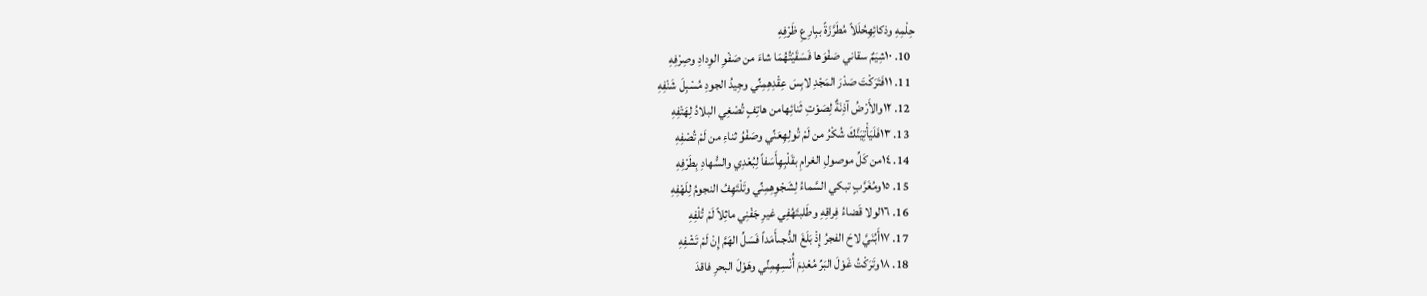حِلْمِهِ وذكائِهِحُلَلاً مُطَرَّزَةً ببِارِعِ ظَرْفِهِ
  10. ١٠شِيَمٌ سقاني صَفْوَها فَسَقَيْتُهُمَا شاءَ من صَفْوِ الوِدادِ وصِرْفِهِ
  11. ١١فَتَرَكْتَ صَدْرَ المَجْدِ لابِسَ عِقْدِهِمِنِّي وجِيدُ الجودِ مُسْبِلَ شَنْفِهِ
  12. ١٢والأَرْضُ آذِنَةٌ لِصَوْتِ ثَنائِهامن هاتِفٍ تُصْغِي البلادُ لِهَتْفِهِ
  13. ١٣فَلَيَأْتِيَنَّكَ شُكْرُ من لَمْ تُولِهِعَنِّي وصَفْوُ ثناءِ من لَمْ تُصْفِهِ
  14. ١٤من كَلِّ موصولِ الغرامِ بقَلْبِهِأَسَفاً لِبُعْدِي والسُّهادِ بِطَرْفِهِ
  15. ١٥ومُغَرَّبٍ تبكي السَّماءُ لِشَجْوِهِمِنِّي وتَلْتَهِفُ النجومُ لِلَهْفِهِ
  16. ١٦لولا قَضاءُ فِراقِهِ وطَلبتَهُفِي غيرِ جَفْنِي ماثِلاً لَمْ تُلْفِهِ
  17. ١٧أَبُنَيَّ لاحَ الفجرُ إِذْ بَلَغَ الدُّجىأَمَداً فَسَلِّ الهَمَّ إِنْ لَمْ تَشْفِهِ
  18. ١٨وتَرَكْتُ غَوْلَ البَرِّ مُعْدِمَ أُنْسِهِمِنِّي وهَوْلَ البحرِ فاقدَ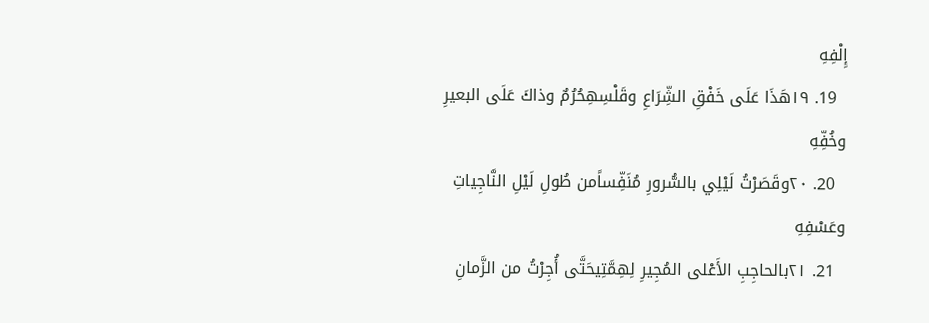إِلْفِهِ
  19. ١٩هَذَا عَلَى خَفْقِ الشِّرَاعِ وقَلْسِهِحُرُمٌ وذاكَ عَلَى البعيرِ وخُفِّهِ
  20. ٢٠وقَصَرْتُ لَيْلِي بالسُّرورِ مُنَفِّساًمن طُولِ لَيْلِ النَّاجِياتِ وعَسْفِهِ
  21. ٢١بالحاجِبِ الأَعْلى المُجِيرِ لِهِمَّتِيحَتَّى أُجِرْتُ من الزَّمانِ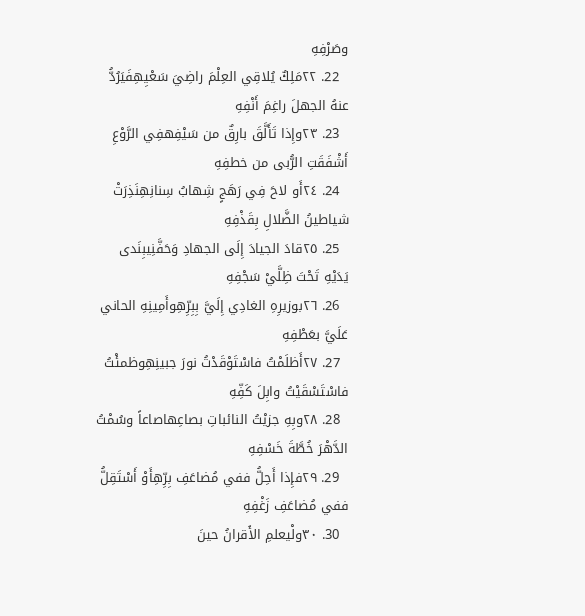وصَرْفِهِ
  22. ٢٢مَلِكٌ يُلاقِي العِلْمَ راضِيَ سَعْيِهِفَيَرُدُّ عنهُ الجهلَ راغِمَ أَنْفِهِ
  23. ٢٣وإِذا تَأَلَّقَ بارِقٌ من سَيْفِهفِي الرَّوْعِ أَشْفَقَتِ الرُّبى من خطفِهِ
  24. ٢٤أَو لاحَ فِي رَهَجٍ شِهابُ سِنانِهِنَذِرَتْ شياطينُ الضَّلالِ بِقَذْفِهِ
  25. ٢٥قادَ الجيادَ إِلَى الجهادِ وَحَفَّنِيبِنَدى يَدَيْهِ تَحْتَ ظِلَّيْ سَجْفِهِ
  26. ٢٦بوزيرِهِ الغادِي إِلَيَّ بِبِرِّهِوأَمِينِهِ الحاني عَلَيَّ بعَطْفِهِ
  27. ٢٧أَظلَمْتُ فاسْتَوْقَدْتُ نورَ جبينِهِوظمئْتُ فاسْتَسْقَيْتُ وابِلَ كَفِّهِ
  28. ٢٨وبِهِ جزيْتُ النائباتِ بصاعِهاصاعاً وسُمْتُ الدَّهْرَ خُطَّةَ خَسْفِهِ
  29. ٢٩فإِذا أَحِلُّ ففي مُضاعَفِ بِرِّهِأَوْ أَسْتَقِلُّ ففي مُضاعَفِ زَغْفِهِ
  30. ٣٠ولْيعلمِ الأَقرانُ حينَ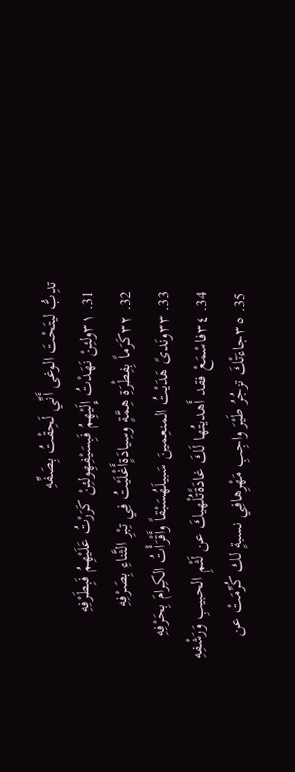تدِبُّ ليتَحْتَ الوغى أَنِّي لَحِقْتُ بِصَفِّهِ
  31. ٣١ولئِنْ نَهَدْتُ إِلَيْهِمُ فَبِسَيْفِهِولئِنْ كَرَرْتُ عَلَيْهِمُ فَبِطَرْفِهِ
  32. ٣٢كَرَماً بِفِطْرَةِ هِمَّةٍ وسِيادَةٍأَغْلَيْتُ فِي تِبْرِ الثَّناءِ بِصَرْفِهِ
  33. ٣٣ونَدىً هَدَيْتُ المنعِمينَ سَبيلَهُسَبْقاً وأَقْرَأْتُ الكِرامَ بِحَرْفِهِ
  34. ٣٤فاسْمَعْ فقد أَهديتُها لَكَ غادَةًتُلْهيكَ عن لَثْمِ الحبيبِ وَرَشْفِهِ
  35. ٣٥جاءَتْكَ تزجُرُ طَيْرَ واجِبِ مَهْرِهافِي نسبةٍ لك كُرِّمَتْ عن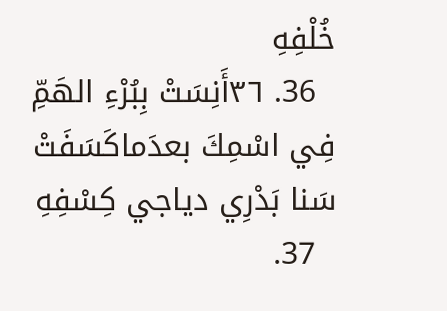خُلْفِهِ
  36. ٣٦أَنِسَتْ بِبُرْءِ الهَمِّ فِي اسْمِكَ بعدَماكَسَفَتْ سَنا بَدْرِي دياجي كِسْفِهِ
  37.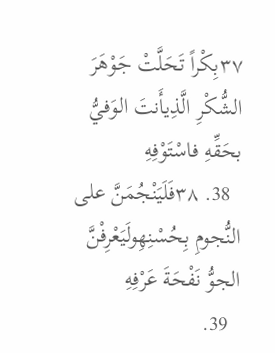٣٧بِكْراً تَحَلَّتْ جَوْهَرَ الشُّكْرِ الَّذِيأَنتَ الوَفيُّ بحَقِّهِ فاسْتَوْفِهِ
  38. ٣٨فَلَيَنْجُمَنَّ على النُّجومِ بِحُسْنِهِولَيَعْرِفْنَّ الجوُّ نَفْحَةَ عَرْفِهِ
  39.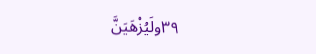٣٩ولَيُزْهَيَنَّ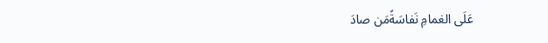عَلَى الغمامِ نَفاسَةًمَن صادَ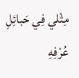مِثْلي فِي حَبائِلِ عُرْفِهِ